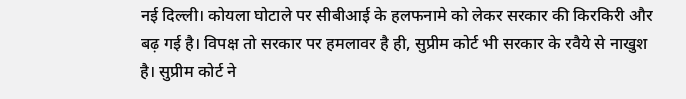नई दिल्ली। कोयला घोटाले पर सीबीआई के हलफनामे को लेकर सरकार की किरकिरी और बढ़ गई है। विपक्ष तो सरकार पर हमलावर है ही, सुप्रीम कोर्ट भी सरकार के रवैये से नाखुश है। सुप्रीम कोर्ट ने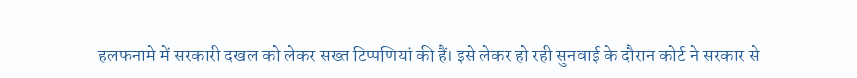हलफनामे में सरकारी दखल को लेकर सख्त टिप्पणियां की हैं। इसे लेकर हो रही सुनवाई के दौरान कोर्ट ने सरकार से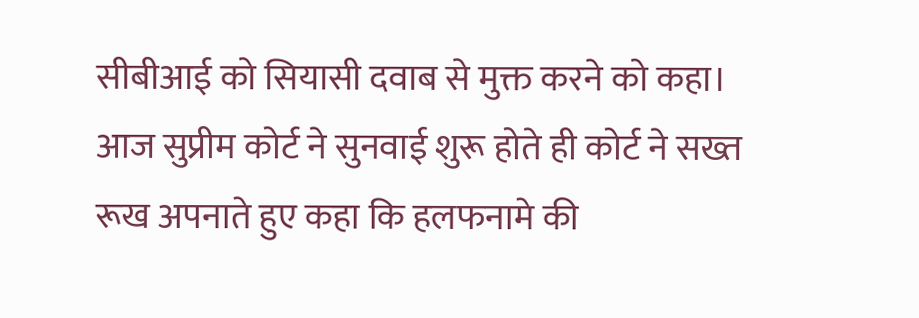सीबीआई को सियासी दवाब से मुक्त करने को कहा। आज सुप्रीम कोर्ट ने सुनवाई शुरू होते ही कोर्ट ने सख्त रूख अपनाते हुए कहा कि हलफनामे की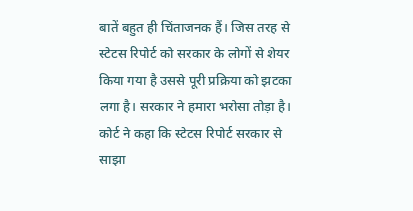बातें बहुत ही चिंताजनक हैं। जिस तरह से स्टेटस रिपोर्ट को सरकार के लोगों से शेयर किया गया है उससे पूरी प्रक्रिया को झटका लगा है। सरकार ने हमारा भरोसा तोड़ा है।
कोर्ट ने कहा कि स्टेटस रिपोर्ट सरकार से साझा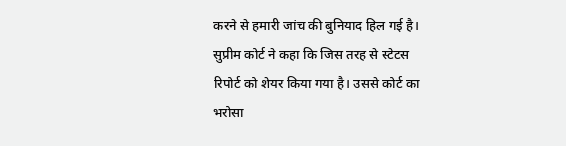करने से हमारी जांच की बुनियाद हिल गई है। सुप्रीम कोर्ट ने कहा कि जिस तरह से स्टेटस रिपोर्ट को शेयर किया गया है। उससे कोर्ट का भरोसा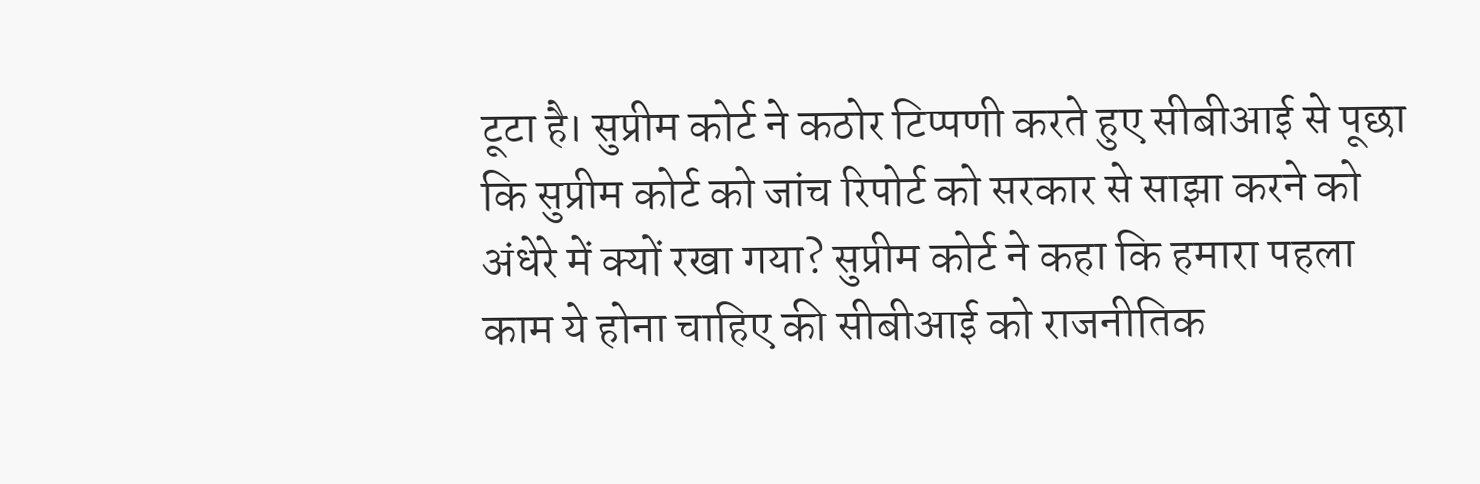टूटा है। सुप्रीम कोर्ट ने कठोर टिप्पणी करते हुए सीबीआई से पूछा कि सुप्रीम कोर्ट को जांच रिपोर्ट को सरकार से साझा करने को अंधेरे में क्यों रखा गया? सुप्रीम कोर्ट ने कहा कि हमारा पहला काम ये होना चाहिए की सीबीआई को राजनीतिक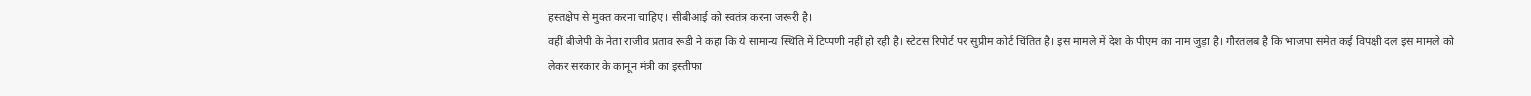हस्तक्षेप से मुक्त करना चाहिए। सीबीआई को स्वतंत्र करना जरूरी है।
वहीं बीजेपी के नेता राजीव प्रताव रूडी ने कहा कि ये सामान्य स्थिति में टिप्पणी नहीं हो रही है। स्टेटस रिपोर्ट पर सुप्रीम कोर्ट चिंतित है। इस मामले में देश के पीएम का नाम जुड़ा है। गौरतलब है कि भाजपा समेत कई विपक्षी दल इस मामले को लेकर सरकार के कानून मंत्री का इस्तीफा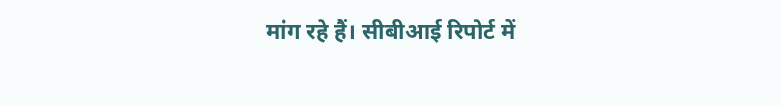मांग रहे हैं। सीबीआई रिपोर्ट में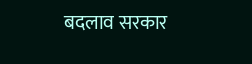बदलाव सरकार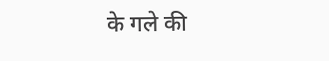के गले की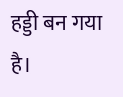हड्डी बन गया है।